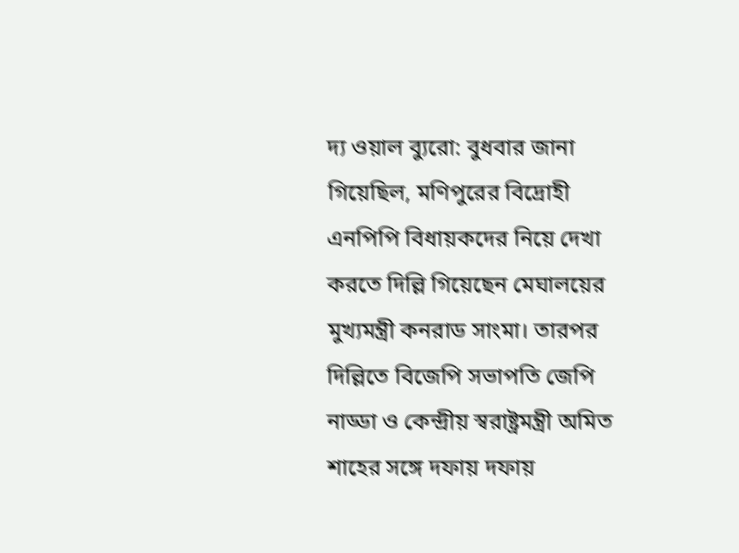দ্য ওয়াল ব্যুরো: বুধবার জানা গিয়েছিল, মণিপুরের বিদ্রোহী এনপিপি বিধায়কদের নিয়ে দেখা করতে দিল্লি গিয়েছেন মেঘালয়ের মুখ্যমন্ত্রী কনরাড সাংমা। তারপর দিল্লিতে বিজেপি সভাপতি জেপি নাড্ডা ও কেন্দ্রীয় স্বরাষ্ট্রমন্ত্রী অমিত শাহের সঙ্গে দফায় দফায়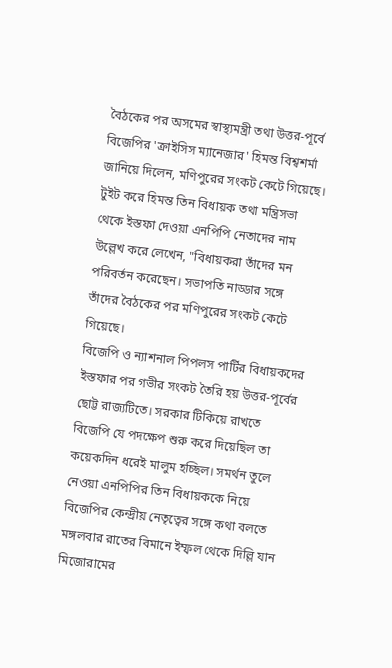বৈঠকের পর অসমের স্বাস্থ্যমন্ত্রী তথা উত্তর-পূর্বে বিজেপির 'ক্রাইসিস ম্যানেজার' হিমন্ত বিশ্বশর্মা জানিয়ে দিলেন, মণিপুরের সংকট কেটে গিয়েছে।
টুইট করে হিমন্ত তিন বিধায়ক তথা মন্ত্রিসভা থেকে ইস্তফা দেওয়া এনপিপি নেতাদের নাম উল্লেখ করে লেখেন, "বিধায়করা তাঁদের মন পরিবর্তন করেছেন। সভাপতি নাড্ডার সঙ্গে তাঁদের বৈঠকের পর মণিপুরের সংকট কেটে গিয়েছে।
বিজেপি ও ন্যাশনাল পিপলস পার্টির বিধায়কদের ইস্তফার পর গভীর সংকট তৈরি হয় উত্তর-পূর্বের ছোট্ট রাজ্যটিতে। সরকার টিকিয়ে রাখতে বিজেপি যে পদক্ষেপ শুরু করে দিয়েছিল তা কয়েকদিন ধরেই মালুম হচ্ছিল। সমর্থন তুলে নেওয়া এনপিপির তিন বিধায়ককে নিয়ে বিজেপির কেন্দ্রীয় নেতৃত্বের সঙ্গে কথা বলতে মঙ্গলবার রাতের বিমানে ইম্ফল থেকে দিল্লি যান মিজোরামের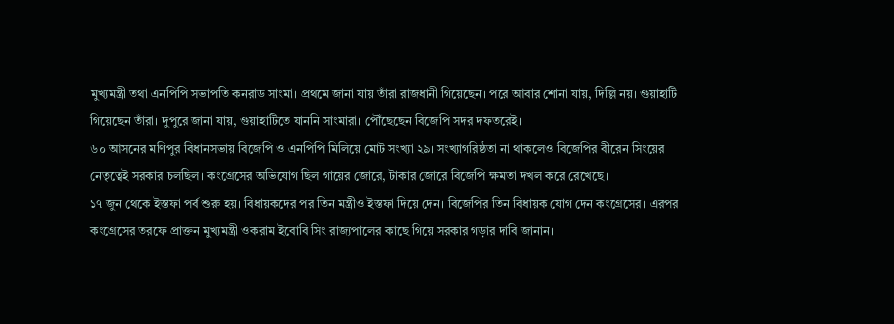মুখ্যমন্ত্রী তথা এনপিপি সভাপতি কনরাড সাংমা। প্রথমে জানা যায় তাঁরা রাজধানী গিয়েছেন। পরে আবার শোনা যায়, দিল্লি নয়। গুয়াহাটি গিয়েছেন তাঁরা। দুপুরে জানা যায়, গুয়াহাটিতে যাননি সাংমারা। পৌঁছেছেন বিজেপি সদর দফতরেই।
৬০ আসনের মণিপুর বিধানসভায় বিজেপি ও এনপিপি মিলিয়ে মোট সংখ্যা ২৯। সংখ্যাগরিষ্ঠতা না থাকলেও বিজেপির বীরেন সিংয়ের নেতৃত্বেই সরকার চলছিল। কংগ্রেসের অভিযোগ ছিল গায়ের জোরে, টাকার জোরে বিজেপি ক্ষমতা দখল করে রেখেছে।
১৭ জুন থেকে ইস্তফা পর্ব শুরু হয়। বিধায়কদের পর তিন মন্ত্রীও ইস্তফা দিয়ে দেন। বিজেপির তিন বিধায়ক যোগ দেন কংগ্রেসের। এরপর কংগ্রেসের তরফে প্রাক্তন মুখ্যমন্ত্রী ওকরাম ইবোবি সিং রাজ্যপালের কাছে গিয়ে সরকার গড়ার দাবি জানান।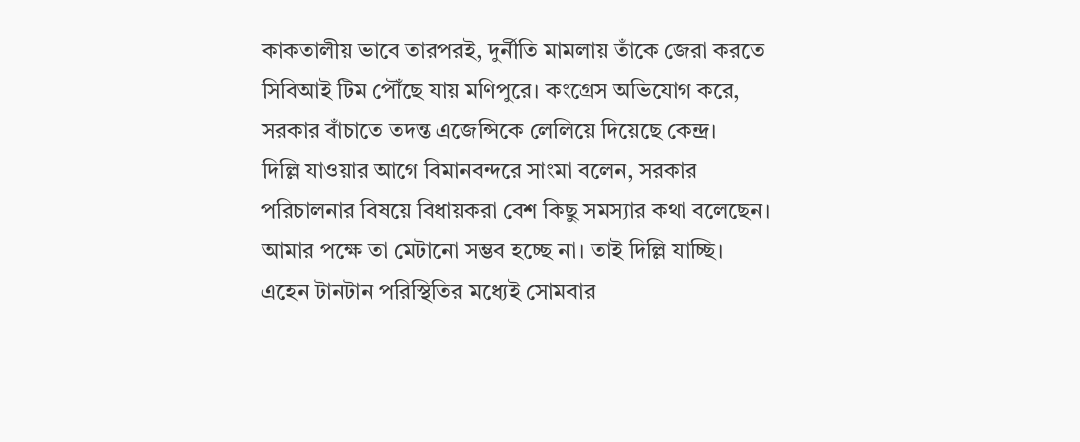কাকতালীয় ভাবে তারপরই, দুর্নীতি মামলায় তাঁকে জেরা করতে সিবিআই টিম পৌঁছে যায় মণিপুরে। কংগ্রেস অভিযোগ করে, সরকার বাঁচাতে তদন্ত এজেন্সিকে লেলিয়ে দিয়েছে কেন্দ্র।
দিল্লি যাওয়ার আগে বিমানবন্দরে সাংমা বলেন, সরকার পরিচালনার বিষয়ে বিধায়করা বেশ কিছু সমস্যার কথা বলেছেন। আমার পক্ষে তা মেটানো সম্ভব হচ্ছে না। তাই দিল্লি যাচ্ছি।
এহেন টানটান পরিস্থিতির মধ্যেই সোমবার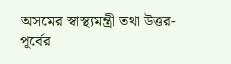অসমের স্বাস্থ্যমন্ত্রী তথা উত্তর-পূর্বের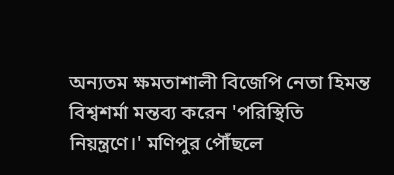অন্যতম ক্ষমতাশালী বিজেপি নেতা হিমন্ত বিশ্বশর্মা মন্তব্য করেন 'পরিস্থিতি নিয়ন্ত্রণে।' মণিপুর পৌঁছলে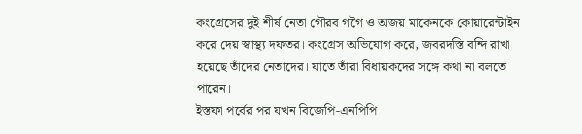কংগ্রেসের দুই শীর্ষ নেতা গৌরব গগৈ ও অজয় মাকেনকে কোয়ারেন্টাইন করে দেয় স্বাস্থ্য দফতর। কংগ্রেস অভিযোগ করে, জবরদস্তি বন্দি রাখা হয়েছে তাঁদের নেতাদের। যাতে তাঁরা বিধায়কদের সঙ্গে কথা না বলতে পারেন।
ইস্তফা পর্বের পর যখন বিজেপি-এনপিপি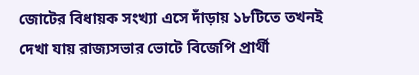জোটের বিধায়ক সংখ্যা এসে দাঁড়ায় ১৮টিতে তখনই দেখা যায় রাজ্যসভার ভোটে বিজেপি প্রার্থী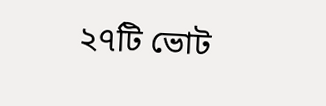২৭টি ভোট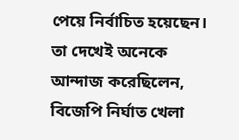পেয়ে নির্বাচিত হয়েছেন। তা দেখেই অনেকে আন্দাজ করেছিলেন, বিজেপি নির্ঘাত খেলা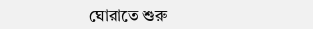ঘোরাতে শুরু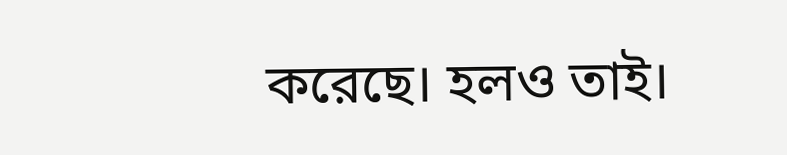করেছে। হলও তাই।